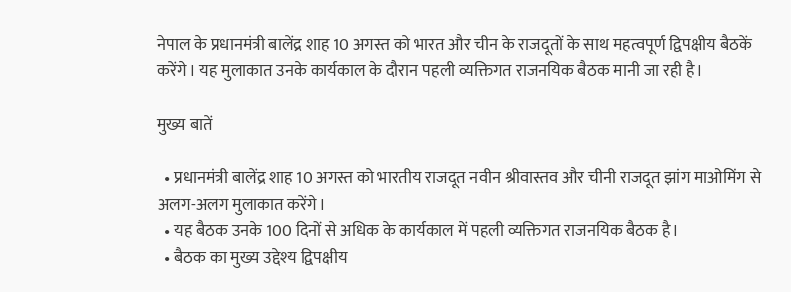नेपाल के प्रधानमंत्री बालेंद्र शाह 10 अगस्त को भारत और चीन के राजदूतों के साथ महत्वपूर्ण द्विपक्षीय बैठकें करेंगे। यह मुलाकात उनके कार्यकाल के दौरान पहली व्यक्तिगत राजनयिक बैठक मानी जा रही है।

मुख्य बातें

  • प्रधानमंत्री बालेंद्र शाह 10 अगस्त को भारतीय राजदूत नवीन श्रीवास्तव और चीनी राजदूत झांग माओमिंग से अलग-अलग मुलाकात करेंगे।
  • यह बैठक उनके 100 दिनों से अधिक के कार्यकाल में पहली व्यक्तिगत राजनयिक बैठक है।
  • बैठक का मुख्य उद्देश्य द्विपक्षीय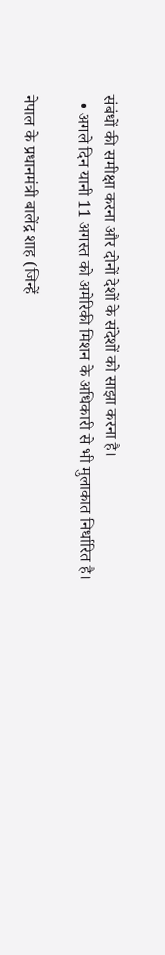संबंधों की समीक्षा करना और दोनों देशों के संदेशों को साझा करना है।
  • अगले दिन यानी 11 अगस्त को अमेरिकी मिशन के अधिकारी से भी मुलाकात निर्धारित है।

नेपाल के प्रधानमंत्री बालेंद्र शाह (जिन्हें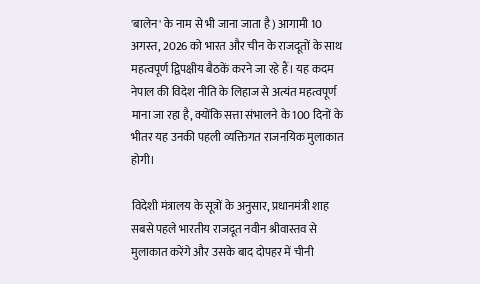'बालेन' के नाम से भी जाना जाता है) आगामी 10 अगस्त, 2026 को भारत और चीन के राजदूतों के साथ महत्वपूर्ण द्विपक्षीय बैठकें करने जा रहे हैं। यह कदम नेपाल की विदेश नीति के लिहाज से अत्यंत महत्वपूर्ण माना जा रहा है, क्योंकि सत्ता संभालने के 100 दिनों के भीतर यह उनकी पहली व्यक्तिगत राजनयिक मुलाकात होगी।

विदेशी मंत्रालय के सूत्रों के अनुसार, प्रधानमंत्री शाह सबसे पहले भारतीय राजदूत नवीन श्रीवास्तव से मुलाकात करेंगे और उसके बाद दोपहर में चीनी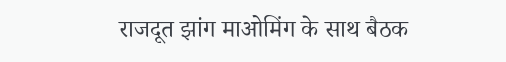राजदूत झांग माओमिंग के साथ बैठक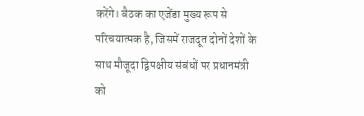करेंगे। बैठक का एजेंडा मुख्य रूप से परिचयात्मक है, जिसमें राजदूत दोनों देशों के साथ मौजूदा द्विपक्षीय संबंधों पर प्रधानमंत्री को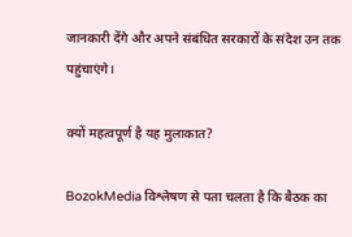जानकारी देंगे और अपने संबंधित सरकारों के संदेश उन तक पहुंचाएंगे।

क्यों महत्वपूर्ण है यह मुलाकात?

BozokMedia विश्लेषण से पता चलता है कि बैठक का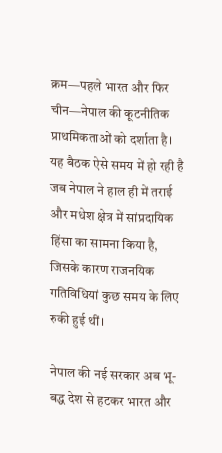क्रम—पहले भारत और फिर चीन—नेपाल की कूटनीतिक प्राथमिकताओं को दर्शाता है। यह बैठक ऐसे समय में हो रही है जब नेपाल ने हाल ही में तराई और मधेश क्षेत्र में सांप्रदायिक हिंसा का सामना किया है, जिसके कारण राजनयिक गतिविधियां कुछ समय के लिए रुकी हुई थीं।

नेपाल की नई सरकार अब भू-बद्ध देश से हटकर भारत और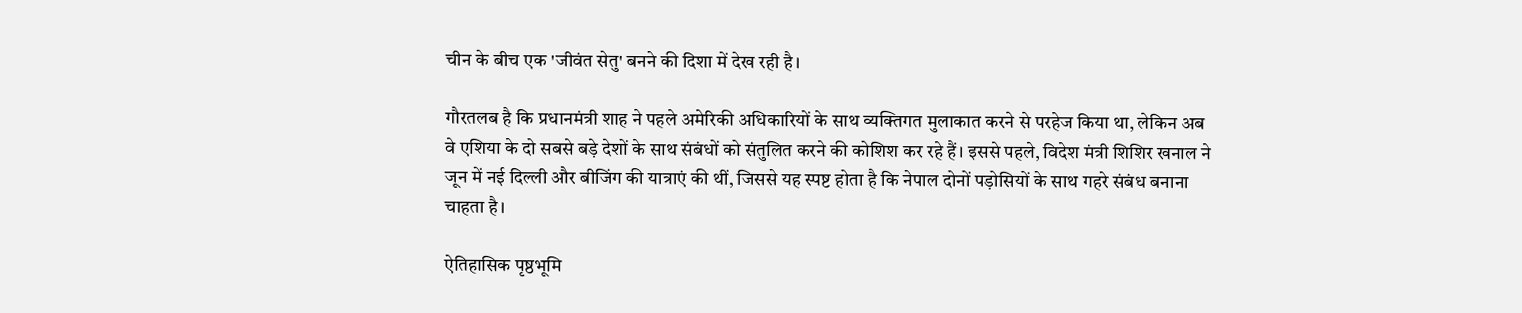चीन के बीच एक 'जीवंत सेतु' बनने की दिशा में देख रही है।

गौरतलब है कि प्रधानमंत्री शाह ने पहले अमेरिकी अधिकारियों के साथ व्यक्तिगत मुलाकात करने से परहेज किया था, लेकिन अब वे एशिया के दो सबसे बड़े देशों के साथ संबंधों को संतुलित करने की कोशिश कर रहे हैं। इससे पहले, विदेश मंत्री शिशिर खनाल ने जून में नई दिल्ली और बीजिंग की यात्राएं की थीं, जिससे यह स्पष्ट होता है कि नेपाल दोनों पड़ोसियों के साथ गहरे संबंध बनाना चाहता है।

ऐतिहासिक पृष्ठभूमि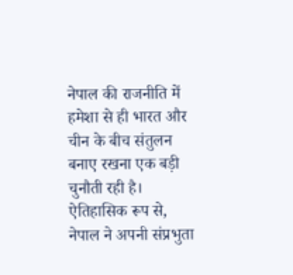नेपाल की राजनीति में हमेशा से ही भारत और चीन के बीच संतुलन बनाए रखना एक बड़ी चुनौती रही है। ऐतिहासिक रूप से, नेपाल ने अपनी संप्रभुता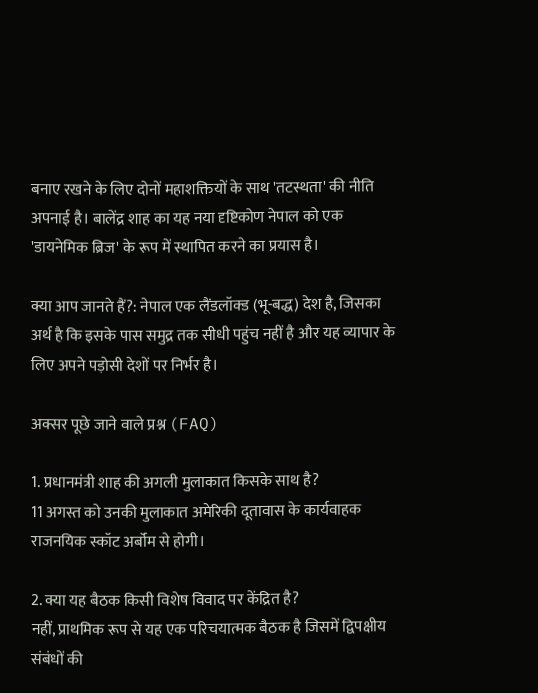बनाए रखने के लिए दोनों महाशक्तियों के साथ 'तटस्थता' की नीति अपनाई है। बालेंद्र शाह का यह नया दृष्टिकोण नेपाल को एक 'डायनेमिक ब्रिज' के रूप में स्थापित करने का प्रयास है।

क्या आप जानते हैं?: नेपाल एक लैंडलॉक्ड (भू-बद्ध) देश है, जिसका अर्थ है कि इसके पास समुद्र तक सीधी पहुंच नहीं है और यह व्यापार के लिए अपने पड़ोसी देशों पर निर्भर है।

अक्सर पूछे जाने वाले प्रश्न (FAQ)

1. प्रधानमंत्री शाह की अगली मुलाकात किसके साथ है?
11 अगस्त को उनकी मुलाकात अमेरिकी दूतावास के कार्यवाहक राजनयिक स्कॉट अर्बॉम से होगी।

2. क्या यह बैठक किसी विशेष विवाद पर केंद्रित है?
नहीं, प्राथमिक रूप से यह एक परिचयात्मक बैठक है जिसमें द्विपक्षीय संबंधों की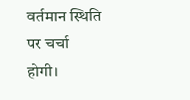वर्तमान स्थिति पर चर्चा होगी।